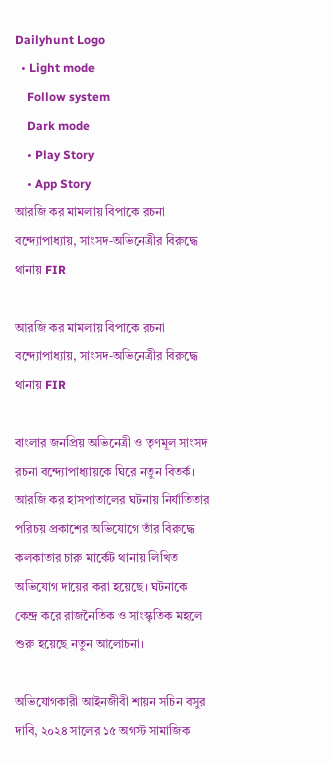Dailyhunt Logo
  • Light mode
    Follow system
    Dark mode
    • Play Story
    • App Story
আরজি কর মামলায় বিপাকে রচনা বন্দ্যোপাধ্যায়, সাংসদ-অভিনেত্রীর বিরুদ্ধে থানায় FIR

আরজি কর মামলায় বিপাকে রচনা বন্দ্যোপাধ্যায়, সাংসদ-অভিনেত্রীর বিরুদ্ধে থানায় FIR

বাংলার জনপ্রিয় অভিনেত্রী ও তৃণমূল সাংসদ রচনা বন্দ্যোপাধ্যায়কে ঘিরে নতুন বিতর্ক। আরজি কর হাসপাতালের ঘটনায় নির্যাতিতার পরিচয় প্রকাশের অভিযোগে তাঁর বিরুদ্ধে কলকাতার চারু মার্কেট থানায় লিখিত অভিযোগ দায়ের করা হয়েছে। ঘটনাকে কেন্দ্র করে রাজনৈতিক ও সাংস্কৃতিক মহলে শুরু হয়েছে নতুন আলোচনা।

অভিযোগকারী আইনজীবী শায়ন সচিন বসুর দাবি, ২০২৪ সালের ১৫ অগস্ট সামাজিক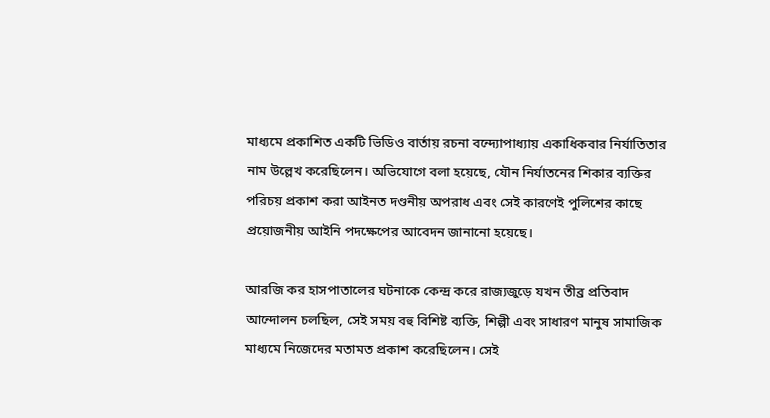মাধ্যমে প্রকাশিত একটি ভিডিও বার্তায় রচনা বন্দ্যোপাধ্যায় একাধিকবার নির্যাতিতার নাম উল্লেখ করেছিলেন। অভিযোগে বলা হয়েছে, যৌন নির্যাতনের শিকার ব্যক্তির পরিচয় প্রকাশ করা আইনত দণ্ডনীয় অপরাধ এবং সেই কারণেই পুলিশের কাছে প্রয়োজনীয় আইনি পদক্ষেপের আবেদন জানানো হয়েছে।

আরজি কর হাসপাতালের ঘটনাকে কেন্দ্র করে রাজ্যজুড়ে যখন তীব্র প্রতিবাদ আন্দোলন চলছিল, সেই সময় বহু বিশিষ্ট ব্যক্তি, শিল্পী এবং সাধারণ মানুষ সামাজিক মাধ্যমে নিজেদের মতামত প্রকাশ করেছিলেন। সেই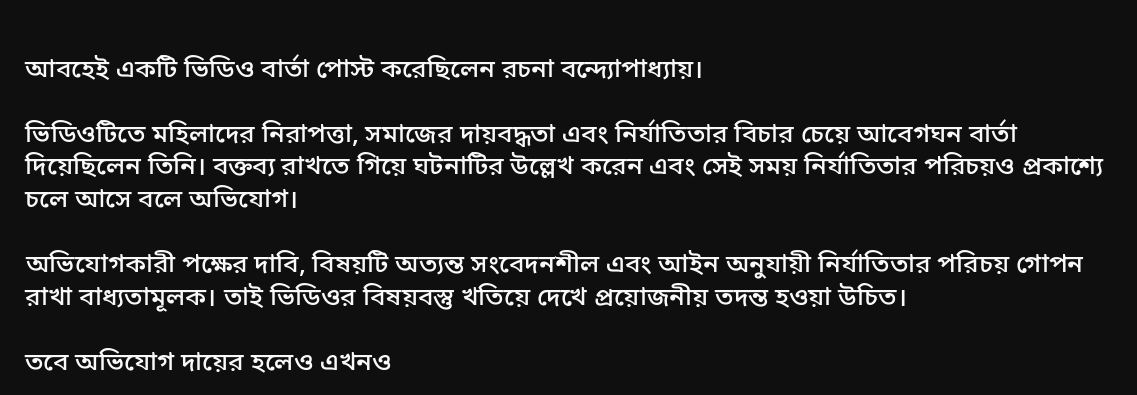আবহেই একটি ভিডিও বার্তা পোস্ট করেছিলেন রচনা বন্দ্যোপাধ্যায়।

ভিডিওটিতে মহিলাদের নিরাপত্তা, সমাজের দায়বদ্ধতা এবং নির্যাতিতার বিচার চেয়ে আবেগঘন বার্তা দিয়েছিলেন তিনি। বক্তব্য রাখতে গিয়ে ঘটনাটির উল্লেখ করেন এবং সেই সময় নির্যাতিতার পরিচয়ও প্রকাশ্যে চলে আসে বলে অভিযোগ।

অভিযোগকারী পক্ষের দাবি, বিষয়টি অত্যন্ত সংবেদনশীল এবং আইন অনুযায়ী নির্যাতিতার পরিচয় গোপন রাখা বাধ্যতামূলক। তাই ভিডিওর বিষয়বস্তু খতিয়ে দেখে প্রয়োজনীয় তদন্ত হওয়া উচিত।

তবে অভিযোগ দায়ের হলেও এখনও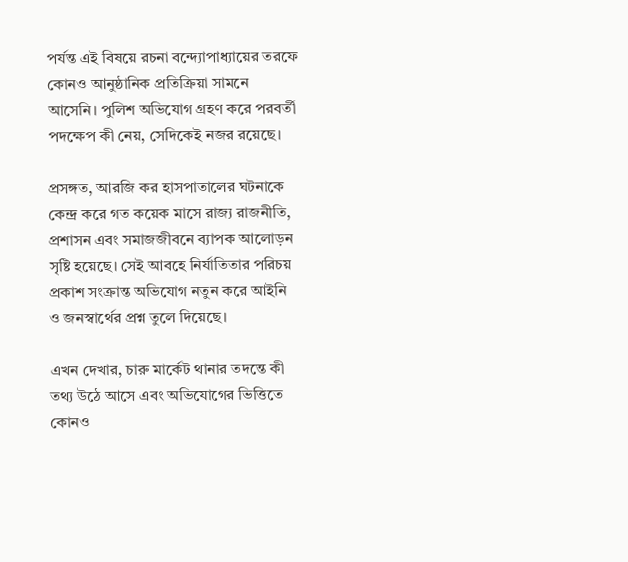পর্যন্ত এই বিষয়ে রচনা বন্দ্যোপাধ্যায়ের তরফে কোনও আনুষ্ঠানিক প্রতিক্রিয়া সামনে আসেনি। পুলিশ অভিযোগ গ্রহণ করে পরবর্তী পদক্ষেপ কী নেয়, সেদিকেই নজর রয়েছে।

প্রসঙ্গত, আরজি কর হাসপাতালের ঘটনাকে কেন্দ্র করে গত কয়েক মাসে রাজ্য রাজনীতি, প্রশাসন এবং সমাজজীবনে ব্যাপক আলোড়ন সৃষ্টি হয়েছে। সেই আবহে নির্যাতিতার পরিচয় প্রকাশ সংক্রান্ত অভিযোগ নতুন করে আইনি ও জনস্বার্থের প্রশ্ন তুলে দিয়েছে।

এখন দেখার, চারু মার্কেট থানার তদন্তে কী তথ্য উঠে আসে এবং অভিযোগের ভিত্তিতে কোনও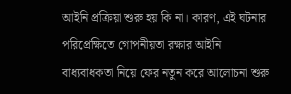আইনি প্রক্রিয়া শুরু হয় কি না। কারণ, এই ঘটনার পরিপ্রেক্ষিতে গোপনীয়তা রক্ষার আইনি বাধ্যবাধকতা নিয়ে ফের নতুন করে আলোচনা শুরু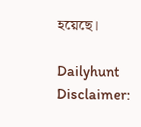হয়েছে।

Dailyhunt
Disclaimer: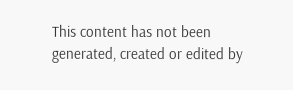This content has not been generated, created or edited by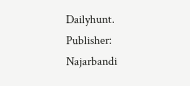Dailyhunt. Publisher: Najarbandi